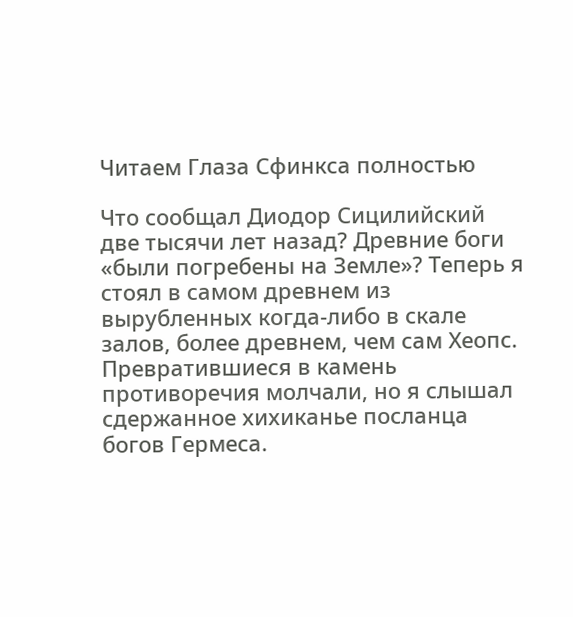Читаем Глаза Сфинкса полностью

Что сообщал Диодор Сицилийский две тысячи лет назад? Древние боги «были погребены на Земле»? Теперь я стоял в самом древнем из вырубленных когда-либо в скале залов, более древнем, чем сам Хеопс. Превратившиеся в камень противоречия молчали, но я слышал сдержанное хихиканье посланца богов Гермеса.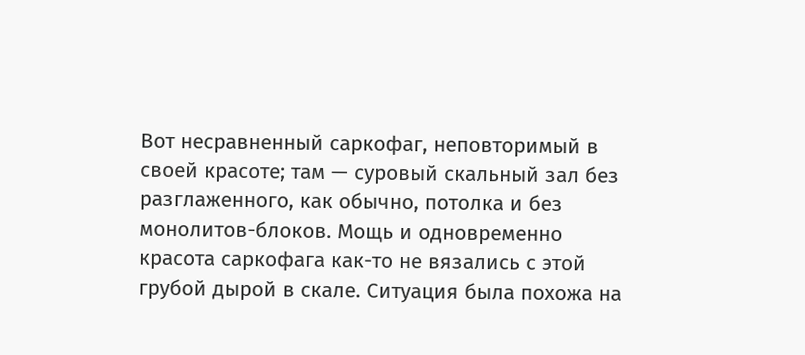Вот несравненный саркофаг, неповторимый в своей красоте; там — суровый скальный зал без разглаженного, как обычно, потолка и без монолитов-блоков. Мощь и одновременно красота саркофага как-то не вязались с этой грубой дырой в скале. Ситуация была похожа на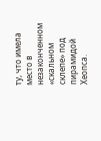ту, что имела место в незаконченном «скальном склепе» под пирамидой Хеопса.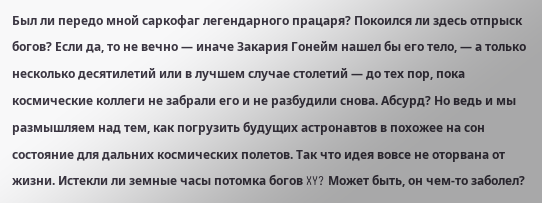Был ли передо мной саркофаг легендарного працаря? Покоился ли здесь отпрыск богов? Если да, то не вечно — иначе Закария Гонейм нашел бы его тело, — а только несколько десятилетий или в лучшем случае столетий — до тех пор, пока космические коллеги не забрали его и не разбудили снова. Абсурд? Но ведь и мы размышляем над тем, как погрузить будущих астронавтов в похожее на сон состояние для дальних космических полетов. Так что идея вовсе не оторвана от жизни. Истекли ли земные часы потомка богов XY? Может быть, он чем-то заболел?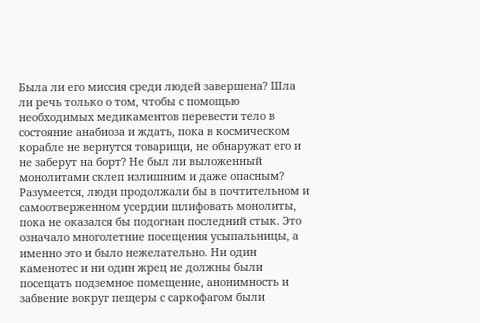Была ли его миссия среди людей завершена? Шла ли речь только о том, чтобы с помощью необходимых медикаментов перевести тело в состояние анабиоза и ждать, пока в космическом корабле не вернутся товарищи, не обнаружат его и не заберут на борт? Не был ли выложенный монолитами склеп излишним и даже опасным? Разумеется, люди продолжали бы в почтительном и самоотверженном усердии шлифовать монолиты, пока не оказался бы подогнан последний стык. Это означало многолетние посещения усыпальницы, а именно это и было нежелательно. Ни один каменотес и ни один жрец не должны были посещать подземное помещение, анонимность и забвение вокруг пещеры с саркофагом были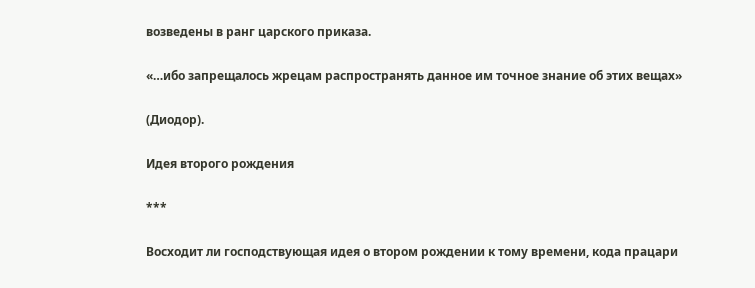возведены в ранг царского приказа.

«…ибо запрещалось жрецам распространять данное им точное знание об этих вещах»

(Диодор).

Идея второго рождения

***

Восходит ли господствующая идея о втором рождении к тому времени, кода працари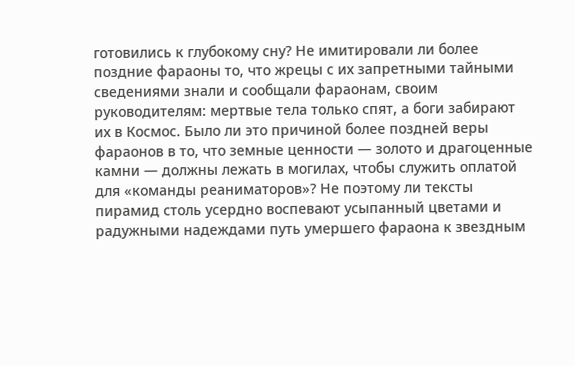готовились к глубокому сну? Не имитировали ли более поздние фараоны то, что жрецы с их запретными тайными сведениями знали и сообщали фараонам, своим руководителям: мертвые тела только спят, а боги забирают их в Космос. Было ли это причиной более поздней веры фараонов в то, что земные ценности — золото и драгоценные камни — должны лежать в могилах, чтобы служить оплатой для «команды реаниматоров»? Не поэтому ли тексты пирамид столь усердно воспевают усыпанный цветами и радужными надеждами путь умершего фараона к звездным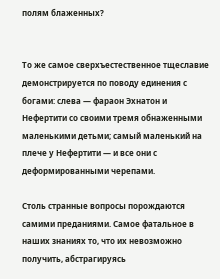полям блаженных?


То же самое сверхъестественное тщеславие демонстрируется по поводу единения с богами: слева — фараон Эхнатон и Нефертити со своими тремя обнаженными маленькими детьми; самый маленький на плече у Нефертити — и все они с деформированными черепами.

Столь странные вопросы порождаются самими преданиями. Самое фатальное в наших знаниях то, что их невозможно получить, абстрагируясь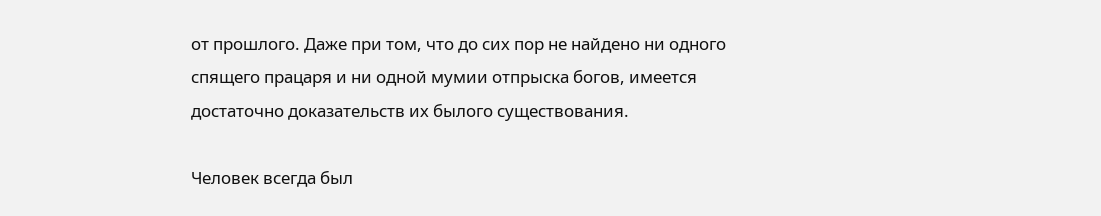от прошлого. Даже при том, что до сих пор не найдено ни одного спящего працаря и ни одной мумии отпрыска богов, имеется достаточно доказательств их былого существования.

Человек всегда был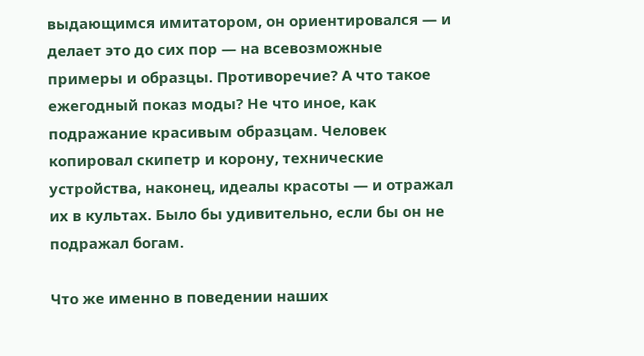выдающимся имитатором, он ориентировался — и делает это до сих пор — на всевозможные примеры и образцы. Противоречие? А что такое ежегодный показ моды? Не что иное, как подражание красивым образцам. Человек копировал скипетр и корону, технические устройства, наконец, идеалы красоты — и отражал их в культах. Было бы удивительно, если бы он не подражал богам.

Что же именно в поведении наших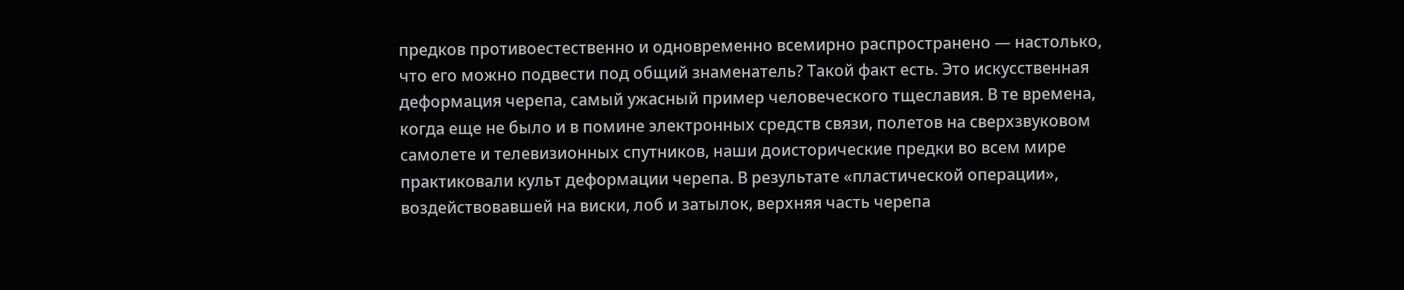предков противоестественно и одновременно всемирно распространено — настолько, что его можно подвести под общий знаменатель? Такой факт есть. Это искусственная деформация черепа, самый ужасный пример человеческого тщеславия. В те времена, когда еще не было и в помине электронных средств связи, полетов на сверхзвуковом самолете и телевизионных спутников, наши доисторические предки во всем мире практиковали культ деформации черепа. В результате «пластической операции», воздействовавшей на виски, лоб и затылок, верхняя часть черепа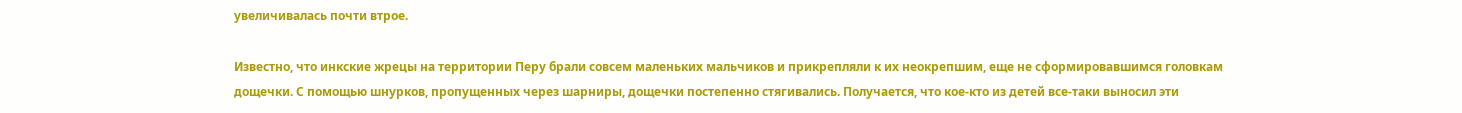увеличивалась почти втрое.

Известно, что инкские жрецы на территории Перу брали совсем маленьких мальчиков и прикрепляли к их неокрепшим, еще не сформировавшимся головкам дощечки. С помощью шнурков, пропущенных через шарниры, дощечки постепенно стягивались. Получается, что кое-кто из детей все-таки выносил эти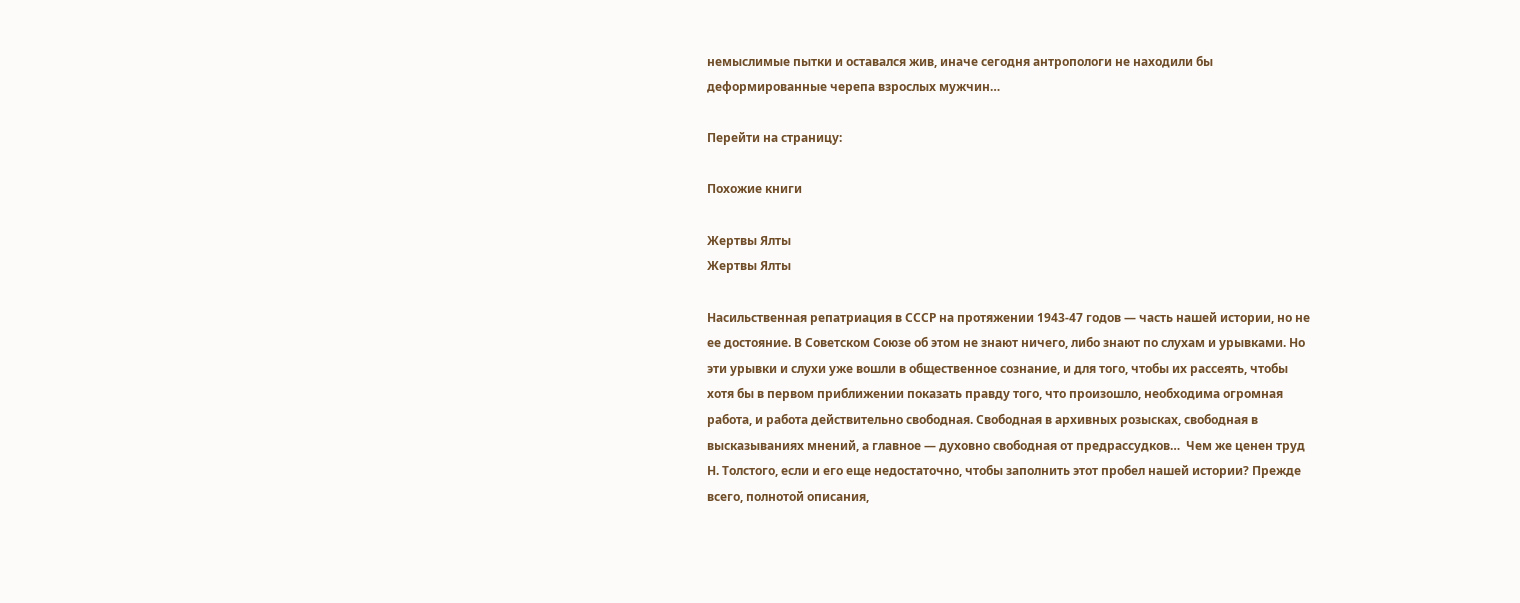немыслимые пытки и оставался жив, иначе сегодня антропологи не находили бы деформированные черепа взрослых мужчин…

Перейти на страницу:

Похожие книги

Жертвы Ялты
Жертвы Ялты

Насильственная репатриация в СССР на протяжении 1943-47 годов — часть нашей истории, но не ее достояние. В Советском Союзе об этом не знают ничего, либо знают по слухам и урывками. Но эти урывки и слухи уже вошли в общественное сознание, и для того, чтобы их рассеять, чтобы хотя бы в первом приближении показать правду того, что произошло, необходима огромная работа, и работа действительно свободная. Свободная в архивных розысках, свободная в высказываниях мнений, а главное — духовно свободная от предрассудков…  Чем же ценен труд Н. Толстого, если и его еще недостаточно, чтобы заполнить этот пробел нашей истории? Прежде всего, полнотой описания,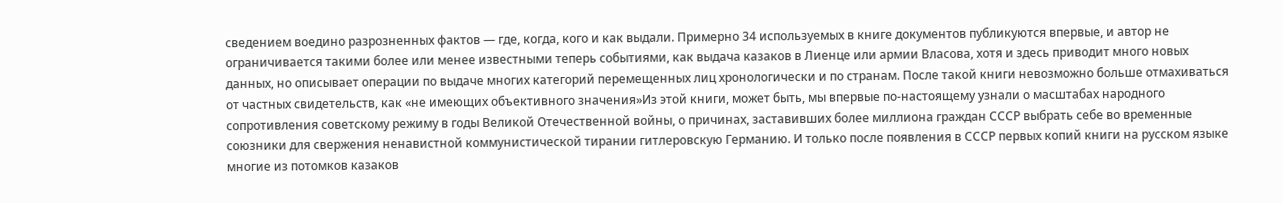сведением воедино разрозненных фактов — где, когда, кого и как выдали. Примерно 34 используемых в книге документов публикуются впервые, и автор не ограничивается такими более или менее известными теперь событиями, как выдача казаков в Лиенце или армии Власова, хотя и здесь приводит много новых данных, но описывает операции по выдаче многих категорий перемещенных лиц хронологически и по странам. После такой книги невозможно больше отмахиваться от частных свидетельств, как «не имеющих объективного значения»Из этой книги, может быть, мы впервые по-настоящему узнали о масштабах народного сопротивления советскому режиму в годы Великой Отечественной войны, о причинах, заставивших более миллиона граждан СССР выбрать себе во временные союзники для свержения ненавистной коммунистической тирании гитлеровскую Германию. И только после появления в СССР первых копий книги на русском языке многие из потомков казаков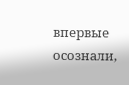впервые осознали,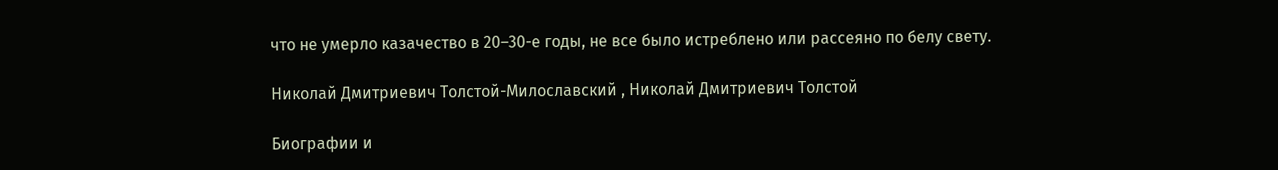что не умерло казачество в 20–30-е годы, не все было истреблено или рассеяно по белу свету.

Николай Дмитриевич Толстой-Милославский , Николай Дмитриевич Толстой

Биографии и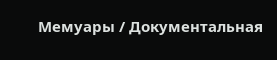Мемуары / Документальная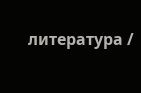литература /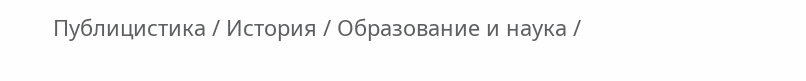Публицистика / История / Образование и наука /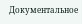Документальное